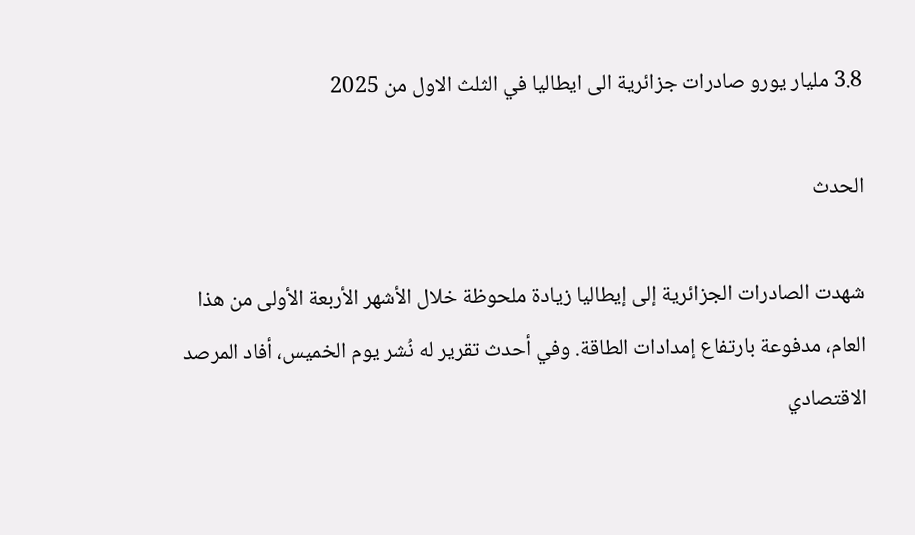3.8 مليار يورو صادرات جزائرية الى ايطاليا في الثلث الاول من 2025

الحدث

شهدت الصادرات الجزائرية إلى إيطاليا زيادة ملحوظة خلال الأشهر الأربعة الأولى من هذا العام، مدفوعة بارتفاع إمدادات الطاقة. وفي أحدث تقرير له نُشر يوم الخميس، أفاد المرصد الاقتصادي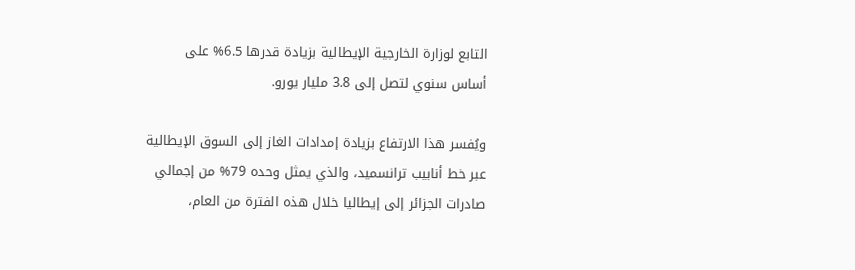التابع لوزارة الخارجية الإيطالية بزيادة قدرها 6.5% على أساس سنوي لتصل إلى 3.8 مليار يورو.

ويُفسر هذا الارتفاع بزيادة إمدادات الغاز إلى السوق الإيطالية عبر خط أنابيب ترانسميد، والذي يمثل وحده 79% من إجمالي صادرات الجزائر إلى إيطاليا خلال هذه الفترة من العام،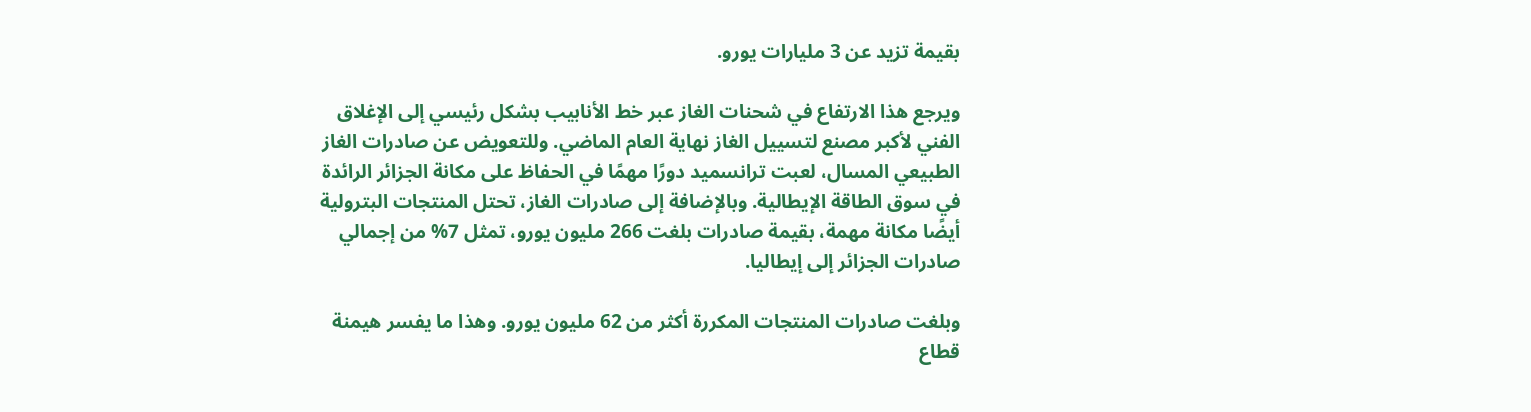بقيمة تزيد عن 3 مليارات يورو.

ويرجع هذا الارتفاع في شحنات الغاز عبر خط الأنابيب بشكل رئيسي إلى الإغلاق الفني لأكبر مصنع لتسييل الغاز نهاية العام الماضي. وللتعويض عن صادرات الغاز الطبيعي المسال، لعبت ترانسميد دورًا مهمًا في الحفاظ على مكانة الجزائر الرائدة في سوق الطاقة الإيطالية. وبالإضافة إلى صادرات الغاز، تحتل المنتجات البترولية أيضًا مكانة مهمة، بقيمة صادرات بلغت 266 مليون يورو، تمثل 7% من إجمالي صادرات الجزائر إلى إيطاليا.

وبلغت صادرات المنتجات المكررة أكثر من 62 مليون يورو. وهذا ما يفسر هيمنة قطاع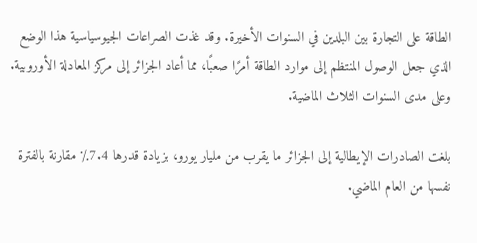الطاقة على التجارة بين البلدين في السنوات الأخيرة. وقد غذت الصراعات الجيوسياسية هذا الوضع الذي جعل الوصول المنتظم إلى موارد الطاقة أمرًا صعبًا، مما أعاد الجزائر إلى مركز المعادلة الأوروبية. وعلى مدى السنوات الثلاث الماضية.

بلغت الصادرات الإيطالية إلى الجزائر ما يقرب من مليار يورو، بزيادة قدرها 7.4٪ مقارنة بالفترة نفسها من العام الماضي.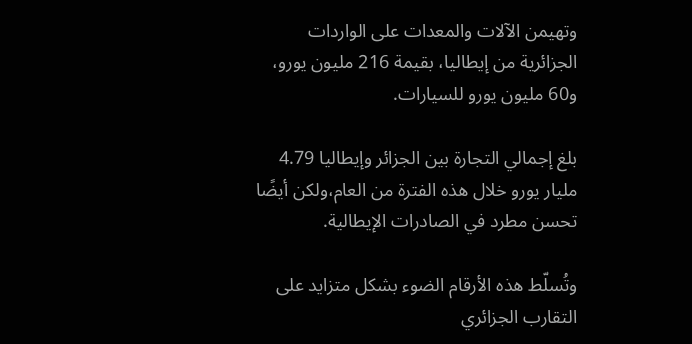وتهيمن الآلات والمعدات على الواردات الجزائرية من إيطاليا، بقيمة 216 مليون يورو، و60 مليون يورو للسيارات.

بلغ إجمالي التجارة بين الجزائر وإيطاليا 4.79 مليار يورو خلال هذه الفترة من العام،ولكن أيضًا تحسن مطرد في الصادرات الإيطالية.

وتُسلّط هذه الأرقام الضوء بشكل متزايد على التقارب الجزائري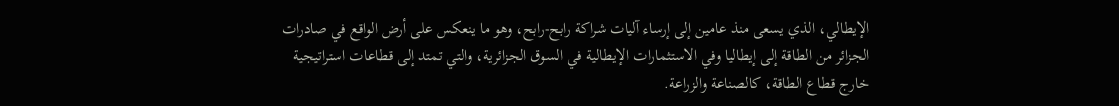الإيطالي، الذي يسعى منذ عامين إلى إرساء آليات شراكة رابح-رابح، وهو ما ينعكس على أرض الواقع في صادرات الجزائر من الطاقة إلى إيطاليا وفي الاستثمارات الإيطالية في السوق الجزائرية، والتي تمتد إلى قطاعات استراتيجية خارج قطاع الطاقة، كالصناعة والزراعة.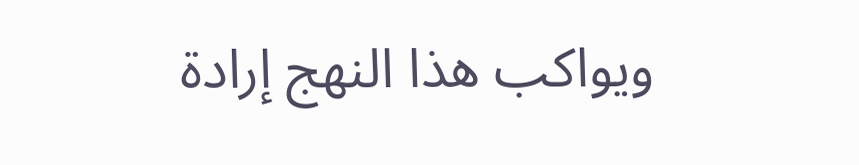ويواكب هذا النهج إرادة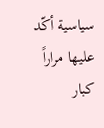سياسية أكّد عليها مراراً كبار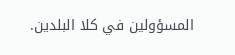المسؤولين في كلا البلدين.